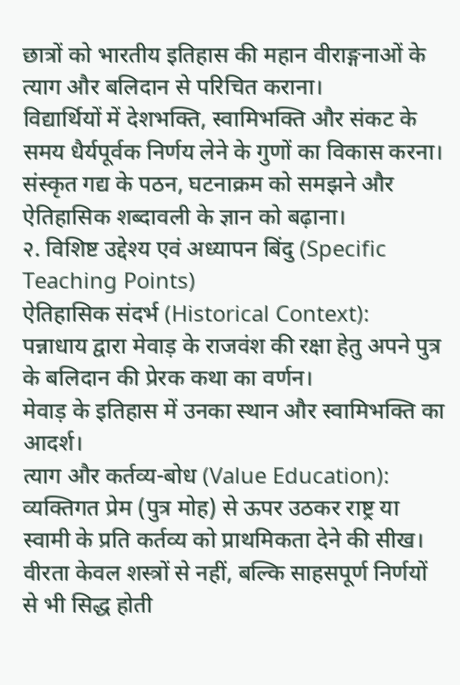छात्रों को भारतीय इतिहास की महान वीराङ्गनाओं के त्याग और बलिदान से परिचित कराना।
विद्यार्थियों में देशभक्ति, स्वामिभक्ति और संकट के समय धैर्यपूर्वक निर्णय लेने के गुणों का विकास करना।
संस्कृत गद्य के पठन, घटनाक्रम को समझने और ऐतिहासिक शब्दावली के ज्ञान को बढ़ाना।
२. विशिष्ट उद्देश्य एवं अध्यापन बिंदु (Specific Teaching Points)
ऐतिहासिक संदर्भ (Historical Context):
पन्नाधाय द्वारा मेवाड़ के राजवंश की रक्षा हेतु अपने पुत्र के बलिदान की प्रेरक कथा का वर्णन।
मेवाड़ के इतिहास में उनका स्थान और स्वामिभक्ति का आदर्श।
त्याग और कर्तव्य-बोध (Value Education):
व्यक्तिगत प्रेम (पुत्र मोह) से ऊपर उठकर राष्ट्र या स्वामी के प्रति कर्तव्य को प्राथमिकता देने की सीख।
वीरता केवल शस्त्रों से नहीं, बल्कि साहसपूर्ण निर्णयों से भी सिद्ध होती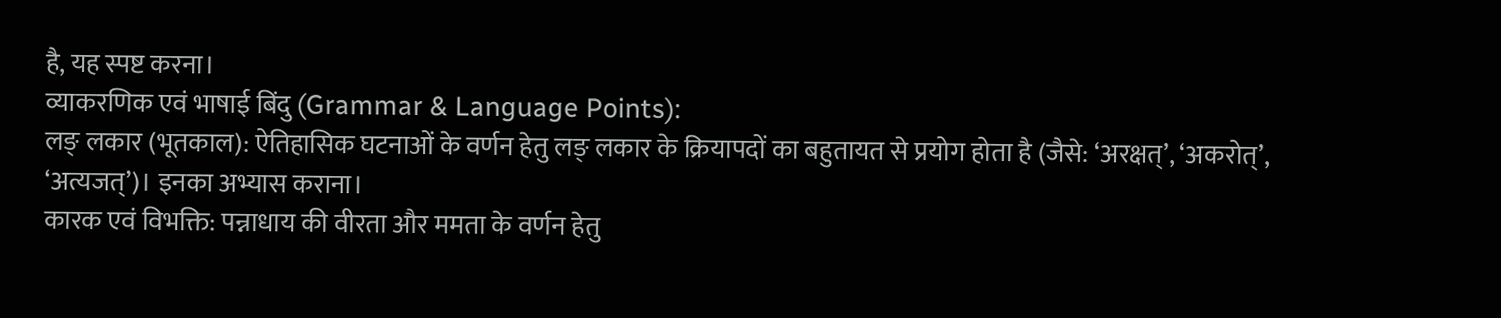है, यह स्पष्ट करना।
व्याकरणिक एवं भाषाई बिंदु (Grammar & Language Points):
लङ् लकार (भूतकाल): ऐतिहासिक घटनाओं के वर्णन हेतु लङ् लकार के क्रियापदों का बहुतायत से प्रयोग होता है (जैसे: ‘अरक्षत्’, ‘अकरोत्’, ‘अत्यजत्’)। इनका अभ्यास कराना।
कारक एवं विभक्ति: पन्नाधाय की वीरता और ममता के वर्णन हेतु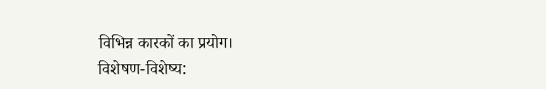विभिन्न कारकों का प्रयोग।
विशेषण-विशेष्य: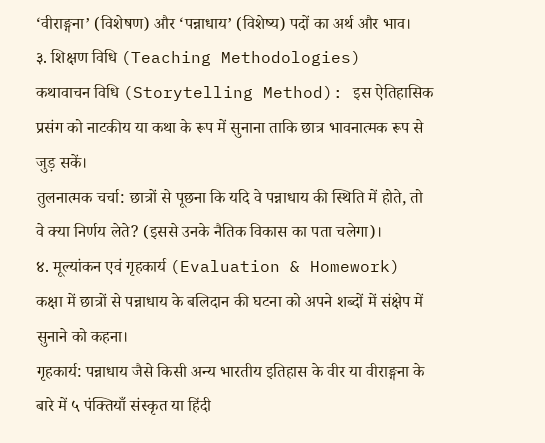‘वीराङ्गना’ (विशेषण) और ‘पन्नाधाय’ (विशेष्य) पदों का अर्थ और भाव।
३. शिक्षण विधि (Teaching Methodologies)
कथावाचन विधि (Storytelling Method): इस ऐतिहासिक प्रसंग को नाटकीय या कथा के रूप में सुनाना ताकि छात्र भावनात्मक रूप से जुड़ सकें।
तुलनात्मक चर्चा: छात्रों से पूछना कि यदि वे पन्नाधाय की स्थिति में होते, तो वे क्या निर्णय लेते? (इससे उनके नैतिक विकास का पता चलेगा)।
४. मूल्यांकन एवं गृहकार्य (Evaluation & Homework)
कक्षा में छात्रों से पन्नाधाय के बलिदान की घटना को अपने शब्दों में संक्षेप में सुनाने को कहना।
गृहकार्य: पन्नाधाय जैसे किसी अन्य भारतीय इतिहास के वीर या वीराङ्गना के बारे में ५ पंक्तियाँ संस्कृत या हिंदी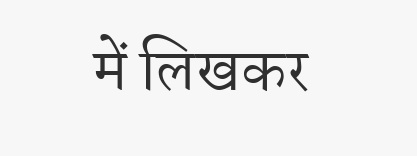में लिखकर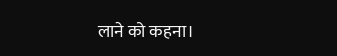लाने को कहना।